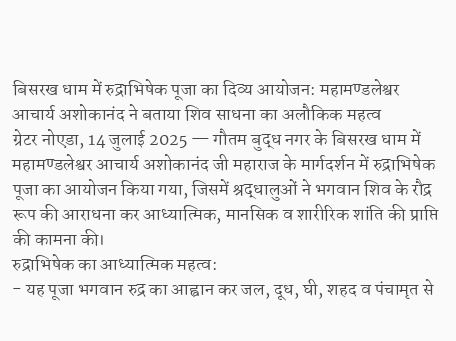बिसरख धाम में रुद्राभिषेक पूजा का दिव्य आयोजन: महामण्डलेश्वर आचार्य अशोकानंद ने बताया शिव साधना का अलौकिक महत्व
ग्रेटर नोएडा, 14 जुलाई 2025 — गौतम बुद्ध नगर के बिसरख धाम में महामण्डलेश्वर आचार्य अशोकानंद जी महाराज के मार्गदर्शन में रुद्राभिषेक पूजा का आयोजन किया गया, जिसमें श्रद्धालुओं ने भगवान शिव के रौद्र रूप की आराधना कर आध्यात्मिक, मानसिक व शारीरिक शांति की प्राप्ति की कामना की।
रुद्राभिषेक का आध्यात्मिक महत्व:
- यह पूजा भगवान रुद्र का आह्वान कर जल, दूध, घी, शहद व पंचामृत से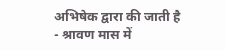अभिषेक द्वारा की जाती है
- श्रावण मास में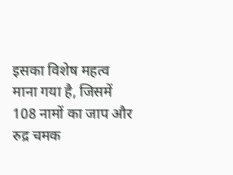इसका विशेष महत्व माना गया है, जिसमें 108 नामों का जाप और रुद्र चमक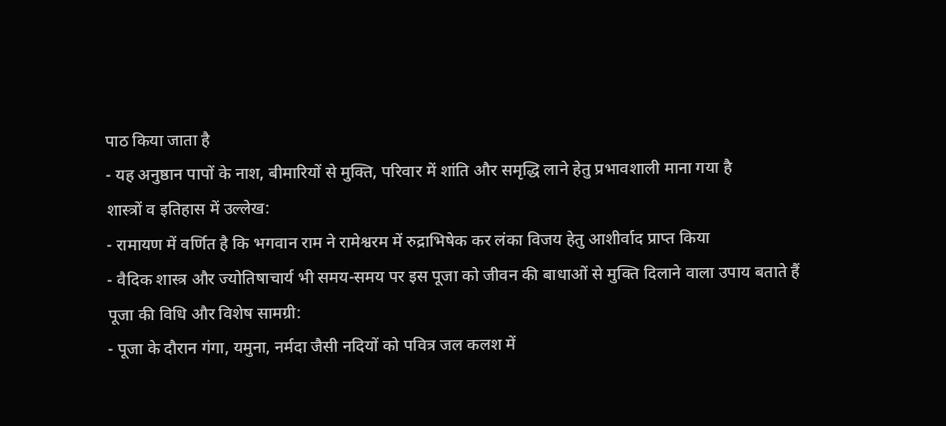पाठ किया जाता है
- यह अनुष्ठान पापों के नाश, बीमारियों से मुक्ति, परिवार में शांति और समृद्धि लाने हेतु प्रभावशाली माना गया है
शास्त्रों व इतिहास में उल्लेख:
- रामायण में वर्णित है कि भगवान राम ने रामेश्वरम में रुद्राभिषेक कर लंका विजय हेतु आशीर्वाद प्राप्त किया
- वैदिक शास्त्र और ज्योतिषाचार्य भी समय-समय पर इस पूजा को जीवन की बाधाओं से मुक्ति दिलाने वाला उपाय बताते हैं
पूजा की विधि और विशेष सामग्री:
- पूजा के दौरान गंगा, यमुना, नर्मदा जैसी नदियों को पवित्र जल कलश में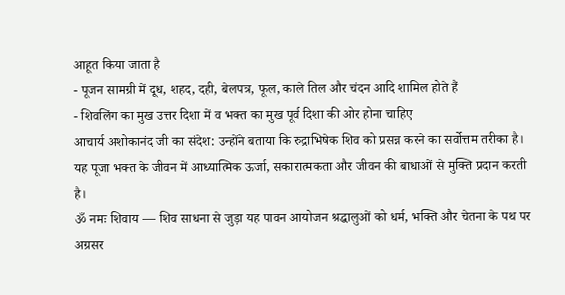आहूत किया जाता है
- पूजन सामग्री में दूध, शहद, दही, बेलपत्र, फूल, काले तिल और चंदन आदि शामिल होते हैं
- शिवलिंग का मुख उत्तर दिशा में व भक्त का मुख पूर्व दिशा की ओर होना चाहिए
आचार्य अशोकानंद जी का संदेश: उन्होंने बताया कि रुद्राभिषेक शिव को प्रसन्न करने का सर्वोत्तम तरीका है। यह पूजा भक्त के जीवन में आध्यात्मिक ऊर्जा, सकारात्मकता और जीवन की बाधाओं से मुक्ति प्रदान करती है।
ॐ नमः शिवाय — शिव साधना से जुड़ा यह पावन आयोजन श्रद्धालुओं को धर्म, भक्ति और चेतना के पथ पर अग्रसर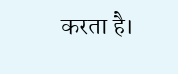करता है।